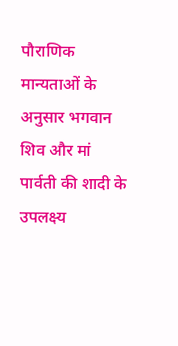पौराणिक मान्यताओं के अनुसार भगवान शिव और मां पार्वती की शादी के उपलक्ष्य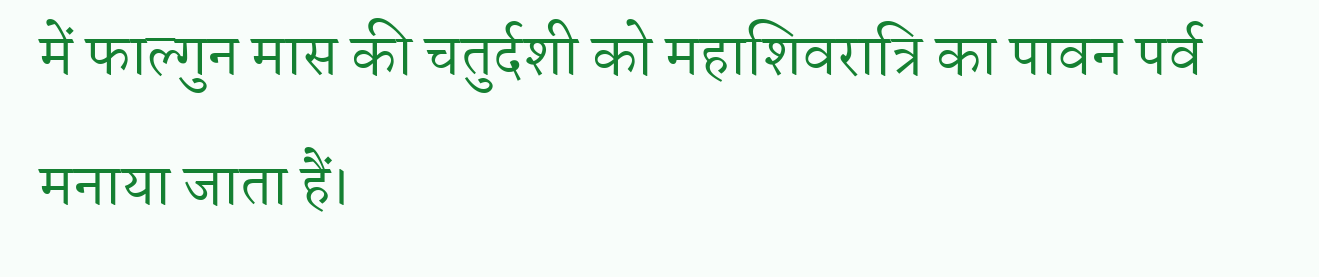में फाल्गुन मास की चतुर्दशी को महाशिवरात्रि का पावन पर्व मनाया जाता हैं।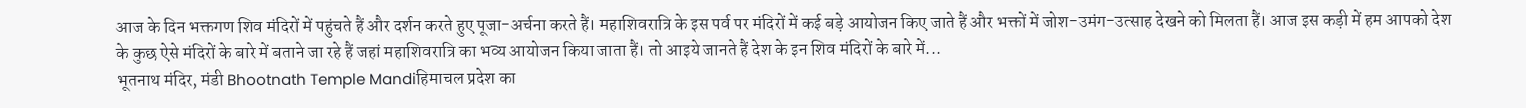आज के दिन भक्तगण शिव मंदिरों में पहुंचते हैं और दर्शन करते हुए पूजा-अर्चना करते हैं। महाशिवरात्रि के इस पर्व पर मंदिरों में कई बड़े आयोजन किए जाते हैं और भक्तों में जोश-उमंग-उत्साह देखने को मिलता हैं। आज इस कड़ी में हम आपको देश के कुछ ऐसे मंदिरों के बारे में बताने जा रहे हैं जहां महाशिवरात्रि का भव्य आयोजन किया जाता हैं। तो आइये जानते हैं देश के इन शिव मंदिरों के बारे में...
भूतनाथ मंदिर, मंडी Bhootnath Temple Mandiहिमाचल प्रदेश का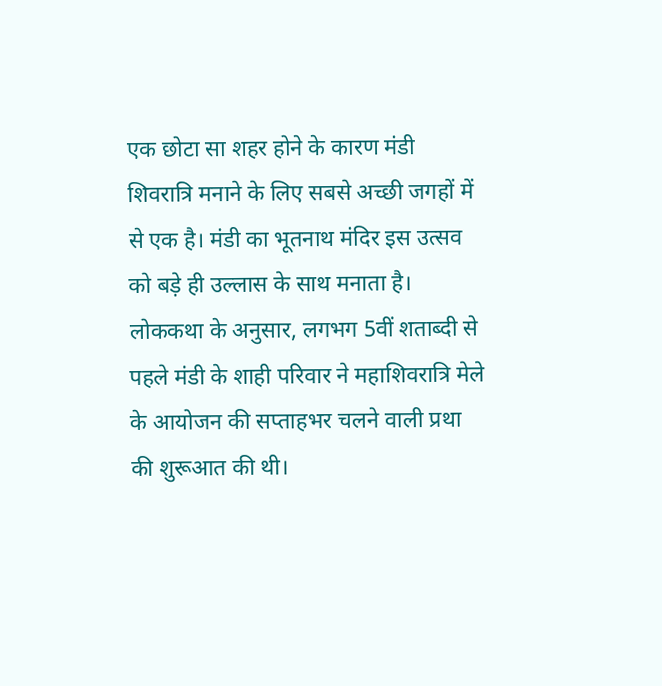एक छोटा सा शहर होने के कारण मंडी शिवरात्रि मनाने के लिए सबसे अच्छी जगहों में से एक है। मंडी का भूतनाथ मंदिर इस उत्सव को बड़े ही उल्लास के साथ मनाता है। लोककथा के अनुसार, लगभग 5वीं शताब्दी से पहले मंडी के शाही परिवार ने महाशिवरात्रि मेले के आयोजन की सप्ताहभर चलने वाली प्रथा की शुरूआत की थी।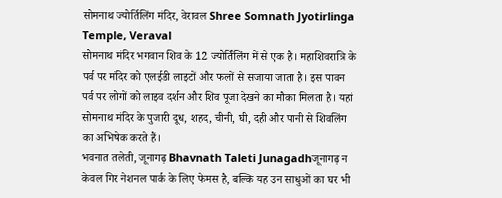सोमनाथ ज्योर्तिलिंग मंदिर, वेरावल Shree Somnath Jyotirlinga Temple, Veraval
सोमनाथ मंदिर भगवान शिव के 12 ज्योर्तिंलिंग में से एक है। महाशिवरात्रि के पर्व पर मंदिर को एलईडी लाइटों और फलों से सजाया जाता है। इस पावन पर्व पर लोगों को लाइव दर्शन और शिव पूजा देखने का मौका मिलता है। यहां सोमनाथ मंदिर के पुजारी दूध, शहद, चीनी, घी, दही और पानी से शिवलिंग का अभिषेक करते हैं।
भवनात तलेती, जूनागढ़ Bhavnath Taleti Junagadhजूनागढ़ न केवल गिर नेशनल पार्क के लिए फेमस है, बल्कि यह उन साधुओं का घर भी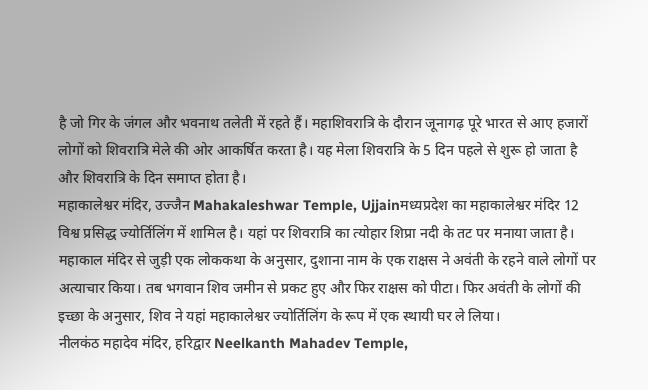है जो गिर के जंगल और भवनाथ तलेती में रहते हैं। महाशिवरात्रि के दौरान जूनागढ़ पूरे भारत से आए हजारों लोगों को शिवरात्रि मेले की ओर आकर्षित करता है। यह मेला शिवरात्रि के 5 दिन पहले से शुरू हो जाता है और शिवरात्रि के दिन समाप्त होता है।
महाकालेश्वर मंदिर, उज्जैन Mahakaleshwar Temple, Ujjainमध्यप्रदेश का महाकालेश्वर मंदिर 12 विश्व प्रसिद्ध ज्योर्तिलिंग में शामिल है। यहां पर शिवरात्रि का त्योहार शिप्रा नदी के तट पर मनाया जाता है। महाकाल मंदिर से जुड़ी एक लोककथा के अनुसार, दुशाना नाम के एक राक्षस ने अवंती के रहने वाले लोगों पर अत्याचार किया। तब भगवान शिव जमीन से प्रकट हुए और फिर राक्षस को पीटा। फिर अवंती के लोगों की इच्छा के अनुसार, शिव ने यहां महाकालेश्वर ज्योर्तिलिंग के रूप में एक स्थायी घर ले लिया।
नीलकंठ महादेव मंदिर, हरिद्वार Neelkanth Mahadev Temple,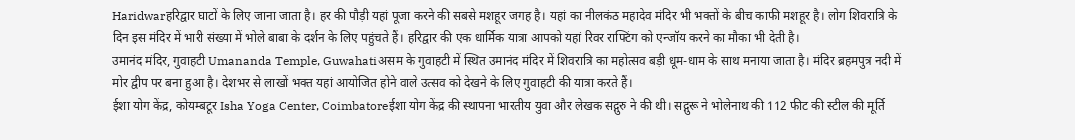Haridwarहरिद्वार घाटों के लिए जाना जाता है। हर की पौड़ी यहां पूजा करने की सबसे मशहूर जगह है। यहां का नीलकंठ महादेव मंदिर भी भक्तों के बीच काफी मशहूर है। लोग शिवरात्रि के दिन इस मंदिर में भारी संख्या में भोले बाबा के दर्शन के लिए पहुंचते हैं। हरिद्वार की एक धार्मिक यात्रा आपको यहां रिवर राफ्टिंग को एन्जॉय करने का मौका भी देती है।
उमानंद मंदिर, गुवाहटी Umananda Temple, Guwahatiअसम के गुवाहटी में स्थित उमानंद मंदिर में शिवरात्रि का महोत्सव बड़ी धूम-धाम के साथ मनाया जाता है। मंदिर ब्रहमपुत्र नदी में मोर द्वीप पर बना हुआ है। देशभर से लाखों भक्त यहां आयोजित होने वाले उत्सव को देखने के लिए गुवाहटी की यात्रा करते हैं।
ईशा योग केंद्र, कोयम्बटूर Isha Yoga Center, Coimbatoreईशा योग केंद्र की स्थापना भारतीय युवा और लेखक सद्गुरु ने की थी। सद्गुरू ने भोलेनाथ की 112 फीट की स्टील की मूर्ति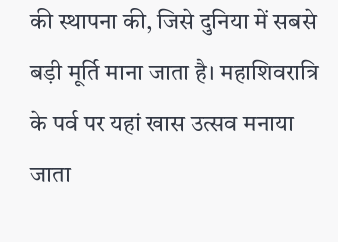की स्थापना की, जिसे दुनिया में सबसे बड़ी मूर्ति माना जाता है। महाशिवरात्रि के पर्व पर यहां खास उत्सव मनाया जाता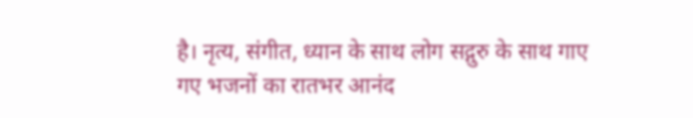है। नृत्य, संगीत, ध्यान के साथ लोग सद्गुरु के साथ गाए गए भजनों का रातभर आनंद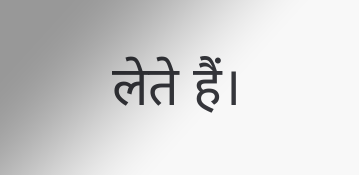लेते हैं।